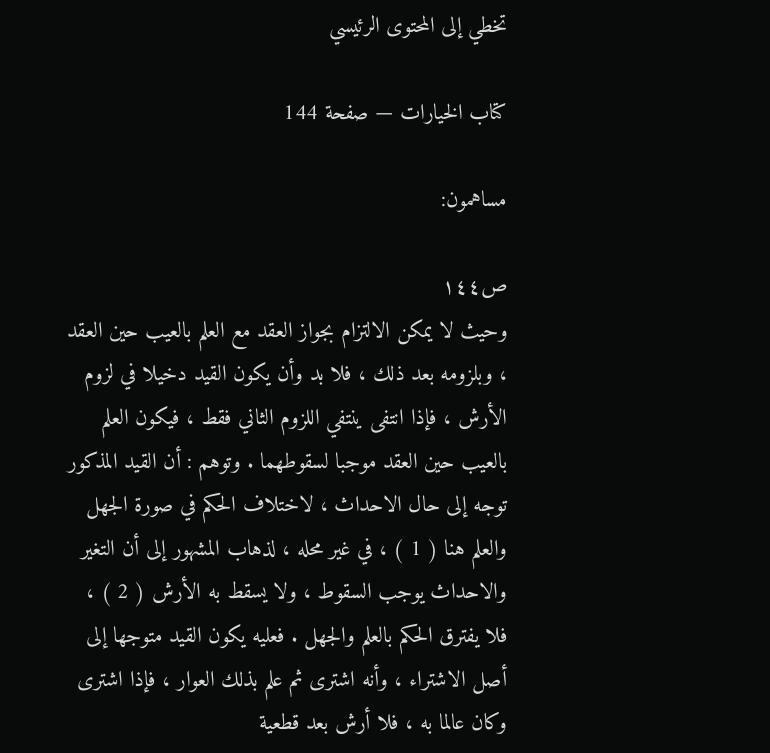تخطي إلى المحتوى الرئيسي

كتاب الخيارات — صفحة 144

مساهمون:

ص١٤٤
وحيث لا يمكن الالتزام بجواز العقد مع العلم بالعيب حين العقد ، وبلزومه بعد ذلك ، فلا بد وأن يكون القيد دخيلا في لزوم الأرش ، فإذا انتفى ينتفي اللزوم الثاني فقط ، فيكون العلم بالعيب حين العقد موجبا لسقوطهما . وتوهم : أن القيد المذكور توجه إلى حال الاحداث ، لاختلاف الحكم في صورة الجهل والعلم هنا ( 1 ) ، في غير محله ، لذهاب المشهور إلى أن التغير والاحداث يوجب السقوط ، ولا يسقط به الأرش ( 2 ) ، فلا يفترق الحكم بالعلم والجهل . فعليه يكون القيد متوجها إلى أصل الاشتراء ، وأنه اشترى ثم علم بذلك العوار ، فإذا اشترى وكان عالما به ، فلا أرش بعد قطعية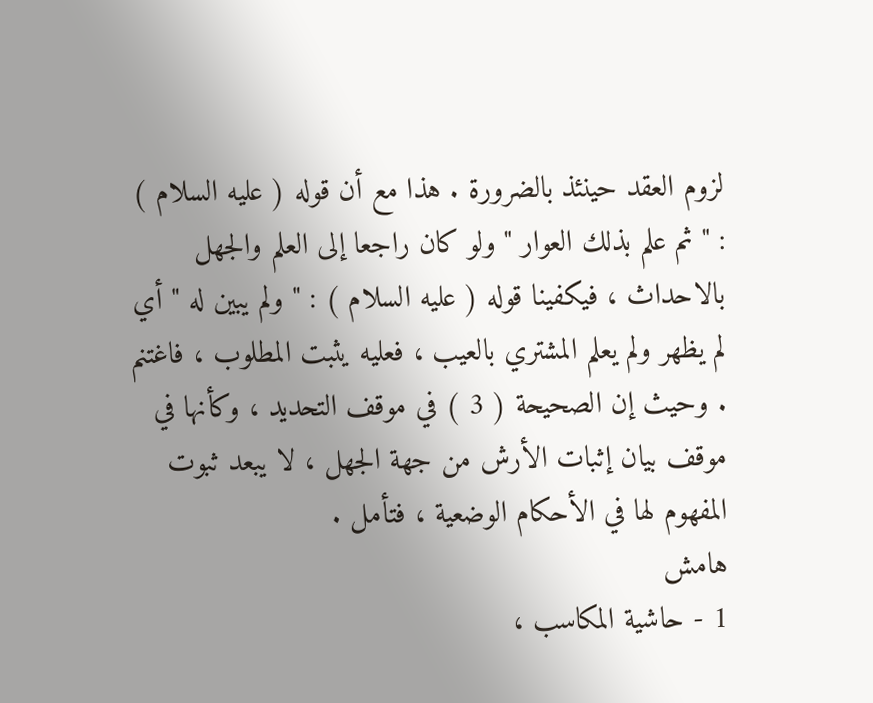لزوم العقد حينئذ بالضرورة . هذا مع أن قوله ( عليه السلام ) : " ثم علم بذلك العوار " ولو كان راجعا إلى العلم والجهل بالاحداث ، فيكفينا قوله ( عليه السلام ) : " ولم يبين له " أي لم يظهر ولم يعلم المشتري بالعيب ، فعليه يثبت المطلوب ، فاغتنم . وحيث إن الصحيحة ( 3 ) في موقف التحديد ، وكأنها في موقف بيان إثبات الأرش من جهة الجهل ، لا يبعد ثبوت المفهوم لها في الأحكام الوضعية ، فتأمل .
هامش
1 - حاشية المكاسب ،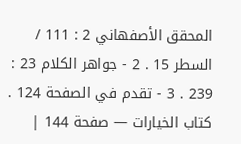المحقق الأصفهاني 2 : 111 / السطر 15 . 2 - جواهر الكلام 23 : 239 . 3 - تقدم في الصفحة 124 .
كتاب الخيارات — صفحة 144 |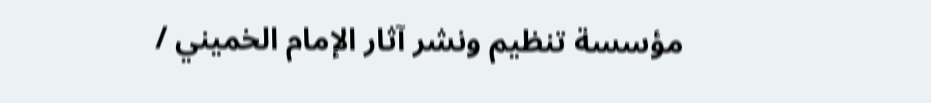مؤسسة تنظيم ونشر آثار الإمام الخميني /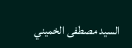السيد مصطفى الخميني